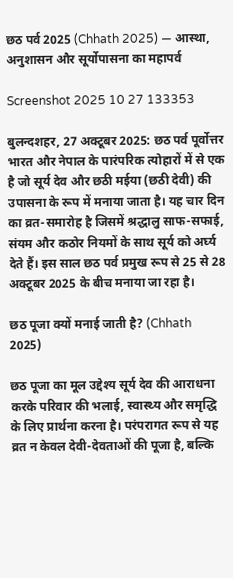छठ पर्व 2025 (Chhath 2025) — आस्था, अनुशासन और सूर्योपासना का महापर्व

Screenshot 2025 10 27 133353

बुलन्दशहर, 27 अक्टूबर 2025: छठ पर्व पूर्वोत्तर भारत और नेपाल के पारंपरिक त्योहारों में से एक है जो सूर्य देव और छठी मईया (छठी देवी) की उपासना के रूप में मनाया जाता है। यह चार दिन का व्रत-समारोह है जिसमें श्रद्धालु साफ-सफाई, संयम और कठोर नियमों के साथ सूर्य को अर्घ्य देते हैं। इस साल छठ पर्व प्रमुख रूप से 25 से 28 अक्टूबर 2025 के बीच मनाया जा रहा है।

छठ पूजा क्यों मनाई जाती है? (Chhath 2025)

छठ पूजा का मूल उद्देश्य सूर्य देव की आराधना करके परिवार की भलाई, स्वास्थ्य और समृद्धि के लिए प्रार्थना करना है। परंपरागत रूप से यह व्रत न केवल देवी-देवताओं की पूजा है, बल्कि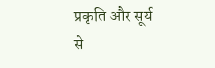प्रकृति और सूर्य से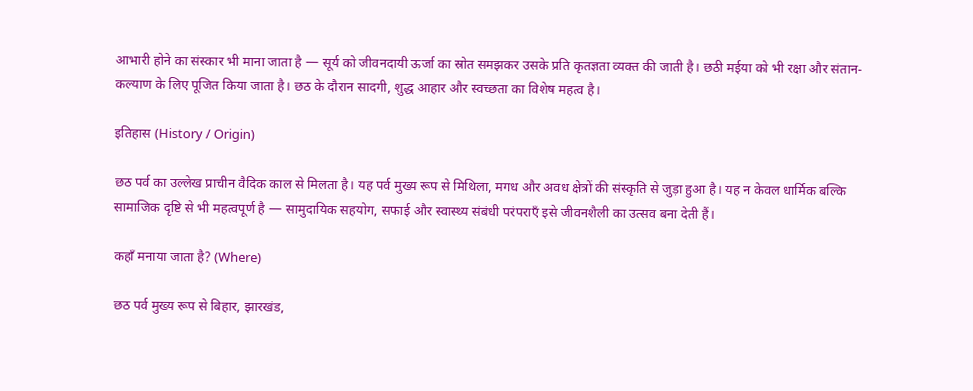आभारी होने का संस्कार भी माना जाता है — सूर्य को जीवनदायी ऊर्जा का स्रोत समझकर उसके प्रति कृतज्ञता व्यक्त की जाती है। छठी मईया को भी रक्षा और संतान-कल्याण के लिए पूजित किया जाता है। छठ के दौरान सादगी, शुद्ध आहार और स्वच्छता का विशेष महत्व है।

इतिहास (History / Origin)

छठ पर्व का उल्लेख प्राचीन वैदिक काल से मिलता है। यह पर्व मुख्य रूप से मिथिला, मगध और अवध क्षेत्रों की संस्कृति से जुड़ा हुआ है। यह न केवल धार्मिक बल्कि सामाजिक दृष्टि से भी महत्वपूर्ण है — सामुदायिक सहयोग, सफाई और स्वास्थ्य संबंधी परंपराएँ इसे जीवनशैली का उत्सव बना देती हैं।

कहाँ मनाया जाता है? (Where)

छठ पर्व मुख्य रूप से बिहार, झारखंड,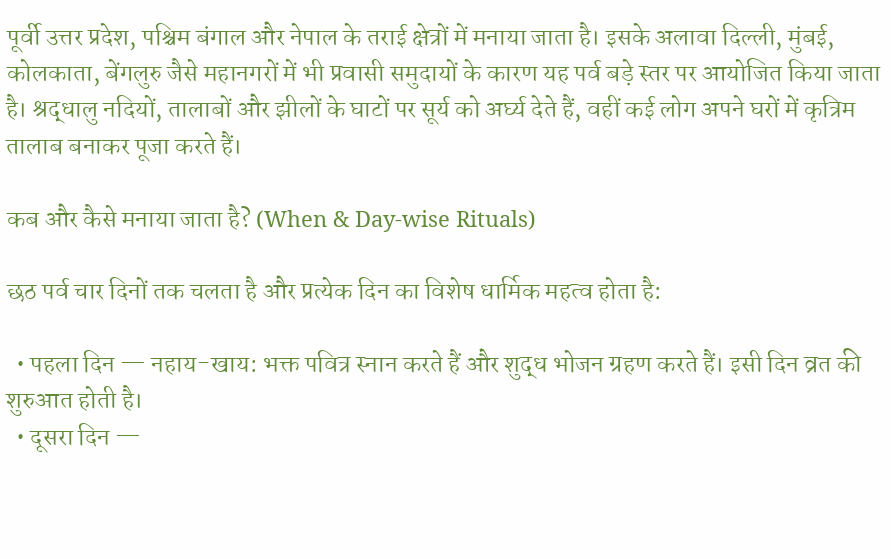पूर्वी उत्तर प्रदेश, पश्चिम बंगाल और नेपाल के तराई क्षेत्रों में मनाया जाता है। इसके अलावा दिल्ली, मुंबई, कोलकाता, बेंगलुरु जैसे महानगरों में भी प्रवासी समुदायों के कारण यह पर्व बड़े स्तर पर आयोजित किया जाता है। श्रद्धालु नदियों, तालाबों और झीलों के घाटों पर सूर्य को अर्घ्य देते हैं, वहीं कई लोग अपने घरों में कृत्रिम तालाब बनाकर पूजा करते हैं।

कब और कैसे मनाया जाता है? (When & Day-wise Rituals)

छठ पर्व चार दिनों तक चलता है और प्रत्येक दिन का विशेष धार्मिक महत्व होता है:

  • पहला दिन — नहाय-खाय: भक्त पवित्र स्नान करते हैं और शुद्ध भोजन ग्रहण करते हैं। इसी दिन व्रत की शुरुआत होती है।
  • दूसरा दिन —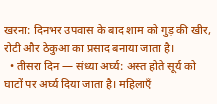खरना: दिनभर उपवास के बाद शाम को गुड़ की खीर, रोटी और ठेकुआ का प्रसाद बनाया जाता है।
  • तीसरा दिन — संध्या अर्घ्य: अस्त होते सूर्य को घाटों पर अर्घ्य दिया जाता है। महिलाएँ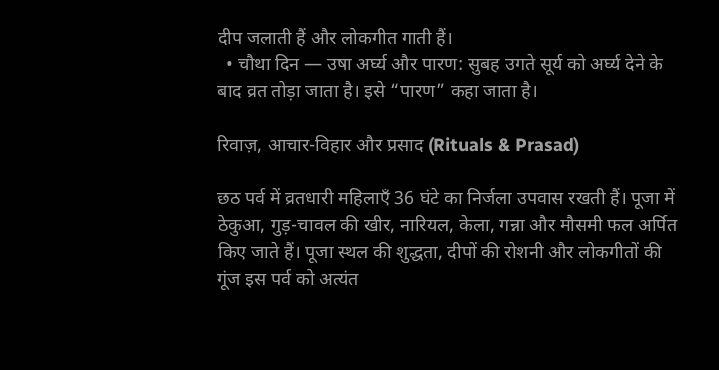दीप जलाती हैं और लोकगीत गाती हैं।
  • चौथा दिन — उषा अर्घ्य और पारण: सुबह उगते सूर्य को अर्घ्य देने के बाद व्रत तोड़ा जाता है। इसे “पारण” कहा जाता है।

रिवाज़, आचार-विहार और प्रसाद (Rituals & Prasad)

छठ पर्व में व्रतधारी महिलाएँ 36 घंटे का निर्जला उपवास रखती हैं। पूजा में ठेकुआ, गुड़-चावल की खीर, नारियल, केला, गन्ना और मौसमी फल अर्पित किए जाते हैं। पूजा स्थल की शुद्धता, दीपों की रोशनी और लोकगीतों की गूंज इस पर्व को अत्यंत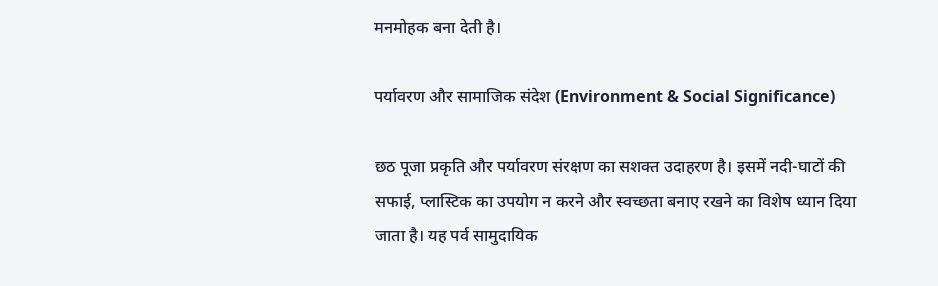मनमोहक बना देती है।

पर्यावरण और सामाजिक संदेश (Environment & Social Significance)

छठ पूजा प्रकृति और पर्यावरण संरक्षण का सशक्त उदाहरण है। इसमें नदी-घाटों की सफाई, प्लास्टिक का उपयोग न करने और स्वच्छता बनाए रखने का विशेष ध्यान दिया जाता है। यह पर्व सामुदायिक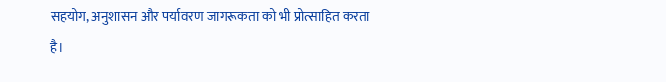सहयोग, अनुशासन और पर्यावरण जागरूकता को भी प्रोत्साहित करता है।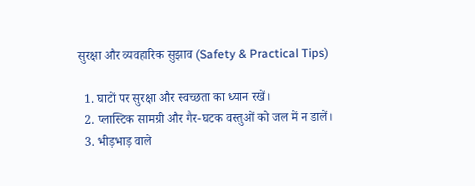सुरक्षा और व्यवहारिक सुझाव (Safety & Practical Tips)

  1. घाटों पर सुरक्षा और स्वच्छता का ध्यान रखें।
  2. प्लास्टिक सामग्री और गैर-घटक वस्तुओं को जल में न डालें।
  3. भीड़भाड़ वाले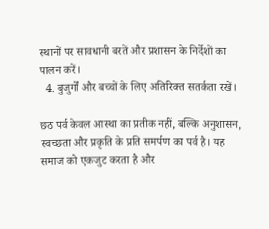स्थानों पर सावधानी बरतें और प्रशासन के निर्देशों का पालन करें।
  4. बुजुर्गों और बच्चों के लिए अतिरिक्त सतर्कता रखें।

छठ पर्व केवल आस्था का प्रतीक नहीं, बल्कि अनुशासन, स्वच्छता और प्रकृति के प्रति समर्पण का पर्व है। यह समाज को एकजुट करता है और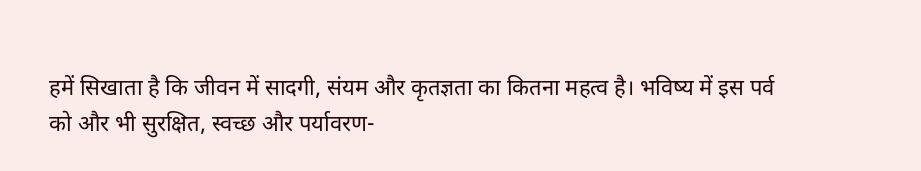हमें सिखाता है कि जीवन में सादगी, संयम और कृतज्ञता का कितना महत्व है। भविष्य में इस पर्व को और भी सुरक्षित, स्वच्छ और पर्यावरण-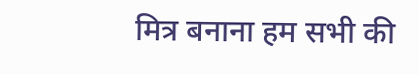मित्र बनाना हम सभी की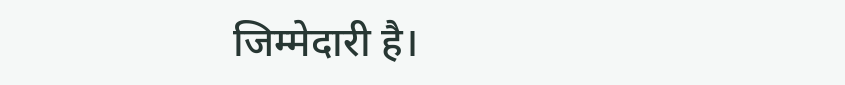जिम्मेदारी है।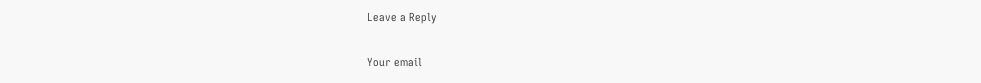Leave a Reply

Your email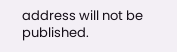address will not be published.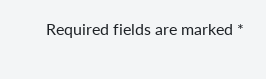Required fields are marked *